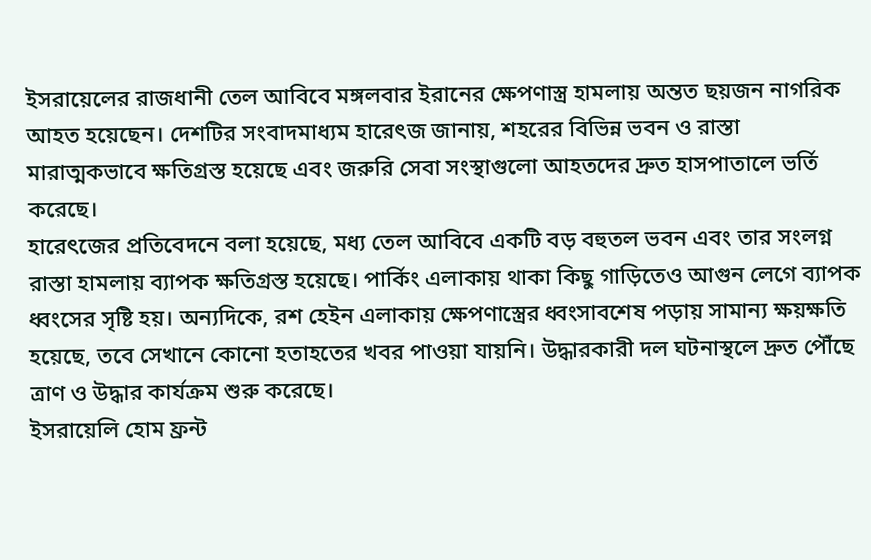ইসরায়েলের রাজধানী তেল আবিবে মঙ্গলবার ইরানের ক্ষেপণাস্ত্র হামলায় অন্তত ছয়জন নাগরিক আহত হয়েছেন। দেশটির সংবাদমাধ্যম হারেৎজ জানায়, শহরের বিভিন্ন ভবন ও রাস্তা মারাত্মকভাবে ক্ষতিগ্রস্ত হয়েছে এবং জরুরি সেবা সংস্থাগুলো আহতদের দ্রুত হাসপাতালে ভর্তি করেছে।
হারেৎজের প্রতিবেদনে বলা হয়েছে, মধ্য তেল আবিবে একটি বড় বহুতল ভবন এবং তার সংলগ্ন রাস্তা হামলায় ব্যাপক ক্ষতিগ্রস্ত হয়েছে। পার্কিং এলাকায় থাকা কিছু গাড়িতেও আগুন লেগে ব্যাপক ধ্বংসের সৃষ্টি হয়। অন্যদিকে, রশ হেইন এলাকায় ক্ষেপণাস্ত্রের ধ্বংসাবশেষ পড়ায় সামান্য ক্ষয়ক্ষতি হয়েছে, তবে সেখানে কোনো হতাহতের খবর পাওয়া যায়নি। উদ্ধারকারী দল ঘটনাস্থলে দ্রুত পৌঁছে ত্রাণ ও উদ্ধার কার্যক্রম শুরু করেছে।
ইসরায়েলি হোম ফ্রন্ট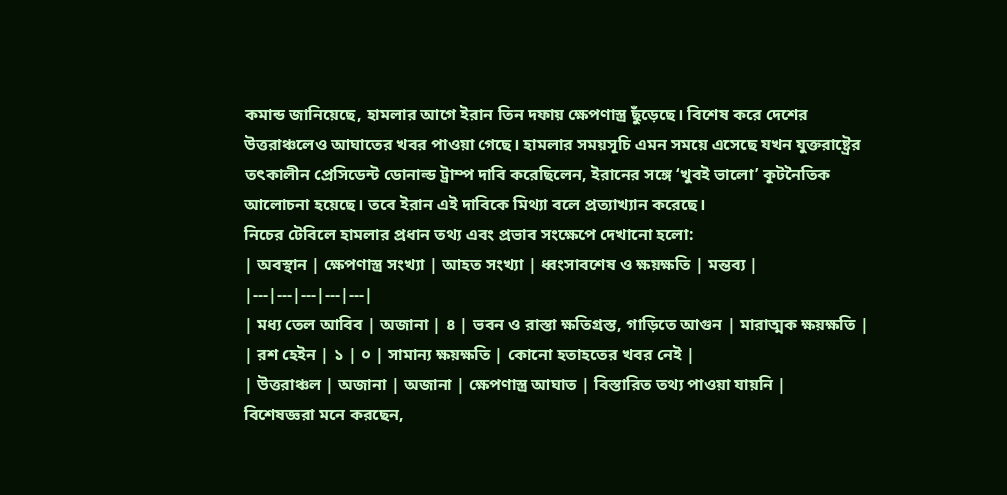কমান্ড জানিয়েছে, হামলার আগে ইরান তিন দফায় ক্ষেপণাস্ত্র ছুঁড়েছে। বিশেষ করে দেশের উত্তরাঞ্চলেও আঘাতের খবর পাওয়া গেছে। হামলার সময়সূচি এমন সময়ে এসেছে যখন যুক্তরাষ্ট্রের তৎকালীন প্রেসিডেন্ট ডোনাল্ড ট্রাম্প দাবি করেছিলেন, ইরানের সঙ্গে ‘খুবই ভালো’ কূটনৈতিক আলোচনা হয়েছে। তবে ইরান এই দাবিকে মিথ্যা বলে প্রত্যাখ্যান করেছে।
নিচের টেবিলে হামলার প্রধান তথ্য এবং প্রভাব সংক্ষেপে দেখানো হলো:
| অবস্থান | ক্ষেপণাস্ত্র সংখ্যা | আহত সংখ্যা | ধ্বংসাবশেষ ও ক্ষয়ক্ষতি | মন্তব্য |
|---|---|---|---|---|
| মধ্য তেল আবিব | অজানা | ৪ | ভবন ও রাস্তা ক্ষতিগ্রস্ত, গাড়িতে আগুন | মারাত্মক ক্ষয়ক্ষতি |
| রশ হেইন | ১ | ০ | সামান্য ক্ষয়ক্ষতি | কোনো হতাহতের খবর নেই |
| উত্তরাঞ্চল | অজানা | অজানা | ক্ষেপণাস্ত্র আঘাত | বিস্তারিত তথ্য পাওয়া যায়নি |
বিশেষজ্ঞরা মনে করছেন,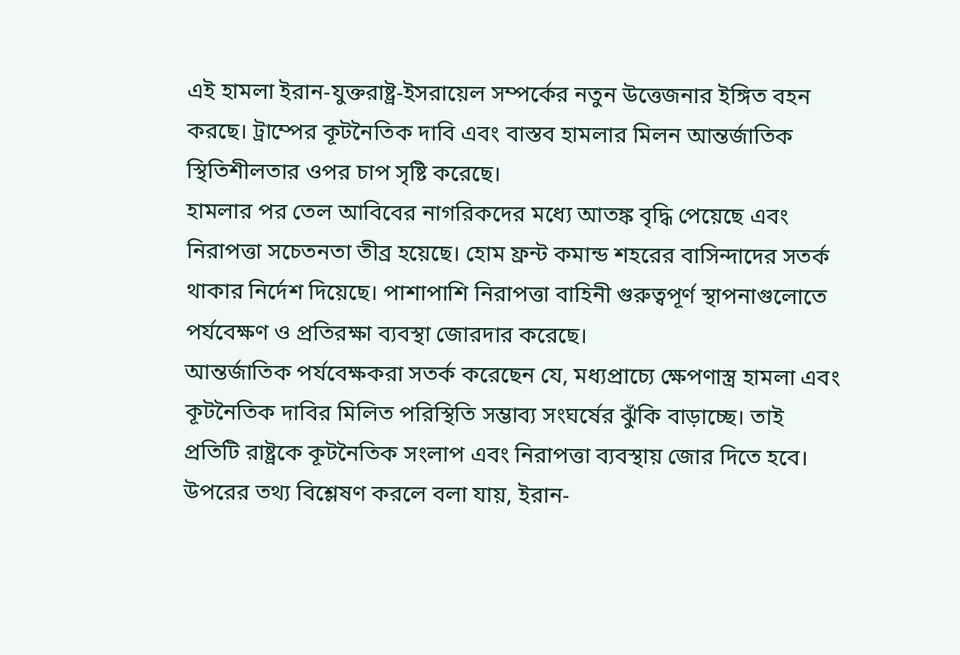এই হামলা ইরান-যুক্তরাষ্ট্র-ইসরায়েল সম্পর্কের নতুন উত্তেজনার ইঙ্গিত বহন করছে। ট্রাম্পের কূটনৈতিক দাবি এবং বাস্তব হামলার মিলন আন্তর্জাতিক স্থিতিশীলতার ওপর চাপ সৃষ্টি করেছে।
হামলার পর তেল আবিবের নাগরিকদের মধ্যে আতঙ্ক বৃদ্ধি পেয়েছে এবং নিরাপত্তা সচেতনতা তীব্র হয়েছে। হোম ফ্রন্ট কমান্ড শহরের বাসিন্দাদের সতর্ক থাকার নির্দেশ দিয়েছে। পাশাপাশি নিরাপত্তা বাহিনী গুরুত্বপূর্ণ স্থাপনাগুলোতে পর্যবেক্ষণ ও প্রতিরক্ষা ব্যবস্থা জোরদার করেছে।
আন্তর্জাতিক পর্যবেক্ষকরা সতর্ক করেছেন যে, মধ্যপ্রাচ্যে ক্ষেপণাস্ত্র হামলা এবং কূটনৈতিক দাবির মিলিত পরিস্থিতি সম্ভাব্য সংঘর্ষের ঝুঁকি বাড়াচ্ছে। তাই প্রতিটি রাষ্ট্রকে কূটনৈতিক সংলাপ এবং নিরাপত্তা ব্যবস্থায় জোর দিতে হবে।
উপরের তথ্য বিশ্লেষণ করলে বলা যায়, ইরান-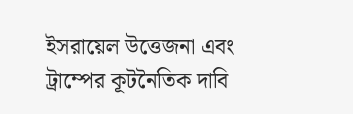ইসরায়েল উত্তেজনা এবং ট্রাম্পের কূটনৈতিক দাবি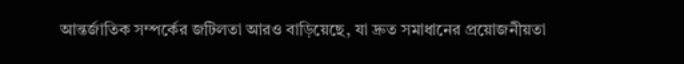আন্তর্জাতিক সম্পর্কের জটিলতা আরও বাড়িয়েছে, যা দ্রুত সমাধানের প্রয়োজনীয়তা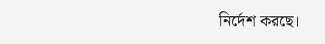নির্দেশ করছে।